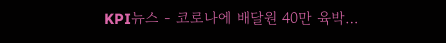KPI뉴스 - 코로나에 배달원 40만 육박…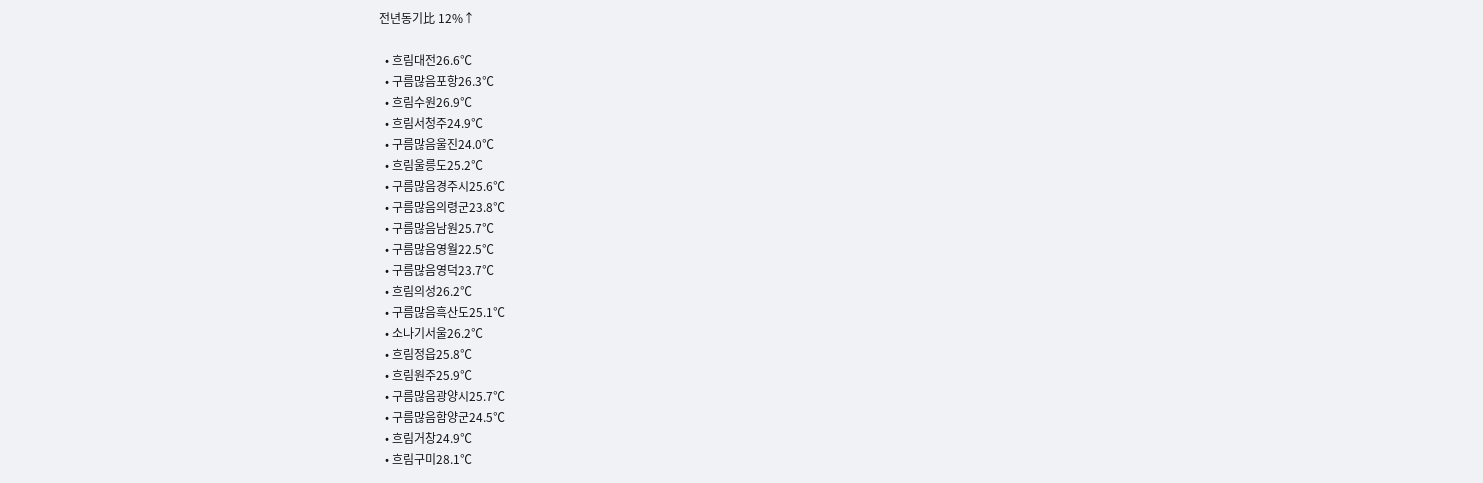전년동기比 12%↑

  • 흐림대전26.6℃
  • 구름많음포항26.3℃
  • 흐림수원26.9℃
  • 흐림서청주24.9℃
  • 구름많음울진24.0℃
  • 흐림울릉도25.2℃
  • 구름많음경주시25.6℃
  • 구름많음의령군23.8℃
  • 구름많음남원25.7℃
  • 구름많음영월22.5℃
  • 구름많음영덕23.7℃
  • 흐림의성26.2℃
  • 구름많음흑산도25.1℃
  • 소나기서울26.2℃
  • 흐림정읍25.8℃
  • 흐림원주25.9℃
  • 구름많음광양시25.7℃
  • 구름많음함양군24.5℃
  • 흐림거창24.9℃
  • 흐림구미28.1℃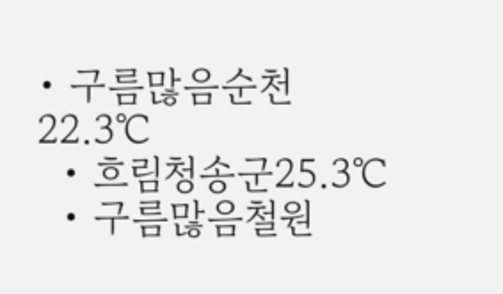• 구름많음순천22.3℃
  • 흐림청송군25.3℃
  • 구름많음철원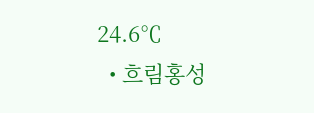24.6℃
  • 흐림홍성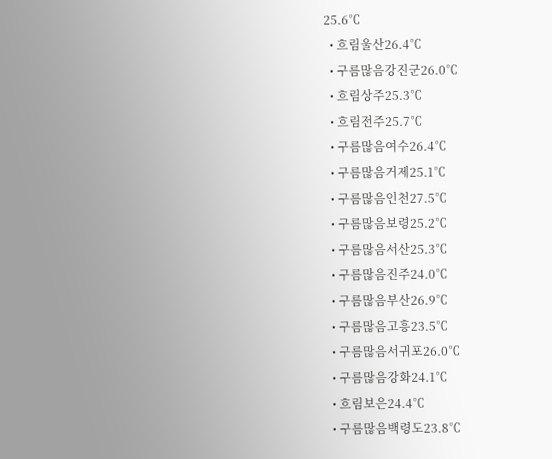25.6℃
  • 흐림울산26.4℃
  • 구름많음강진군26.0℃
  • 흐림상주25.3℃
  • 흐림전주25.7℃
  • 구름많음여수26.4℃
  • 구름많음거제25.1℃
  • 구름많음인천27.5℃
  • 구름많음보령25.2℃
  • 구름많음서산25.3℃
  • 구름많음진주24.0℃
  • 구름많음부산26.9℃
  • 구름많음고흥23.5℃
  • 구름많음서귀포26.0℃
  • 구름많음강화24.1℃
  • 흐림보은24.4℃
  • 구름많음백령도23.8℃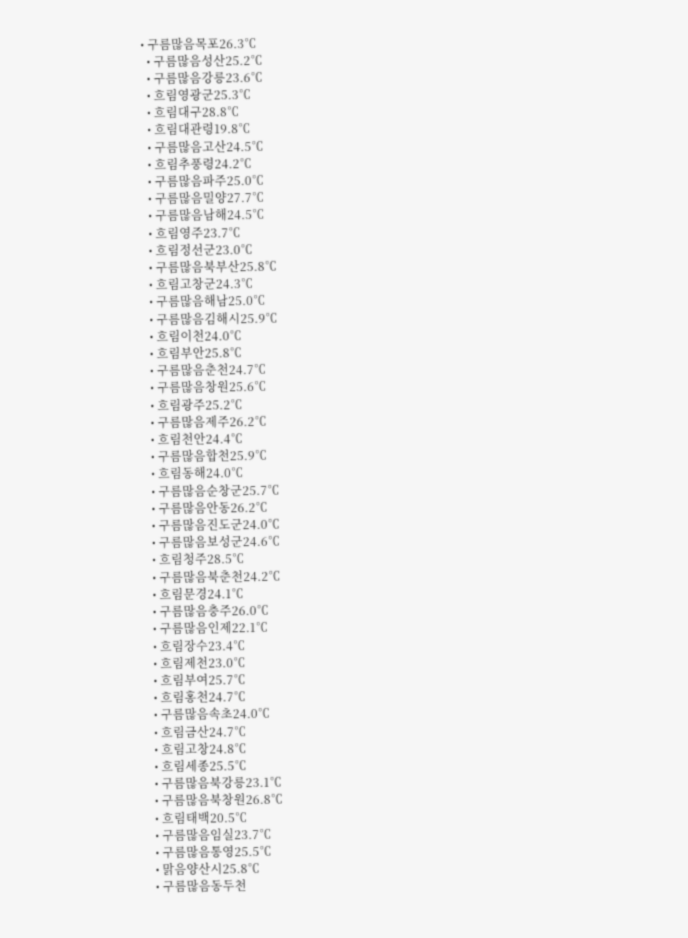• 구름많음목포26.3℃
  • 구름많음성산25.2℃
  • 구름많음강릉23.6℃
  • 흐림영광군25.3℃
  • 흐림대구28.8℃
  • 흐림대관령19.8℃
  • 구름많음고산24.5℃
  • 흐림추풍령24.2℃
  • 구름많음파주25.0℃
  • 구름많음밀양27.7℃
  • 구름많음남해24.5℃
  • 흐림영주23.7℃
  • 흐림정선군23.0℃
  • 구름많음북부산25.8℃
  • 흐림고창군24.3℃
  • 구름많음해남25.0℃
  • 구름많음김해시25.9℃
  • 흐림이천24.0℃
  • 흐림부안25.8℃
  • 구름많음춘천24.7℃
  • 구름많음창원25.6℃
  • 흐림광주25.2℃
  • 구름많음제주26.2℃
  • 흐림천안24.4℃
  • 구름많음합천25.9℃
  • 흐림동해24.0℃
  • 구름많음순창군25.7℃
  • 구름많음안동26.2℃
  • 구름많음진도군24.0℃
  • 구름많음보성군24.6℃
  • 흐림청주28.5℃
  • 구름많음북춘천24.2℃
  • 흐림문경24.1℃
  • 구름많음충주26.0℃
  • 구름많음인제22.1℃
  • 흐림장수23.4℃
  • 흐림제천23.0℃
  • 흐림부여25.7℃
  • 흐림홍천24.7℃
  • 구름많음속초24.0℃
  • 흐림금산24.7℃
  • 흐림고창24.8℃
  • 흐림세종25.5℃
  • 구름많음북강릉23.1℃
  • 구름많음북창원26.8℃
  • 흐림태백20.5℃
  • 구름많음임실23.7℃
  • 구름많음통영25.5℃
  • 맑음양산시25.8℃
  • 구름많음동두천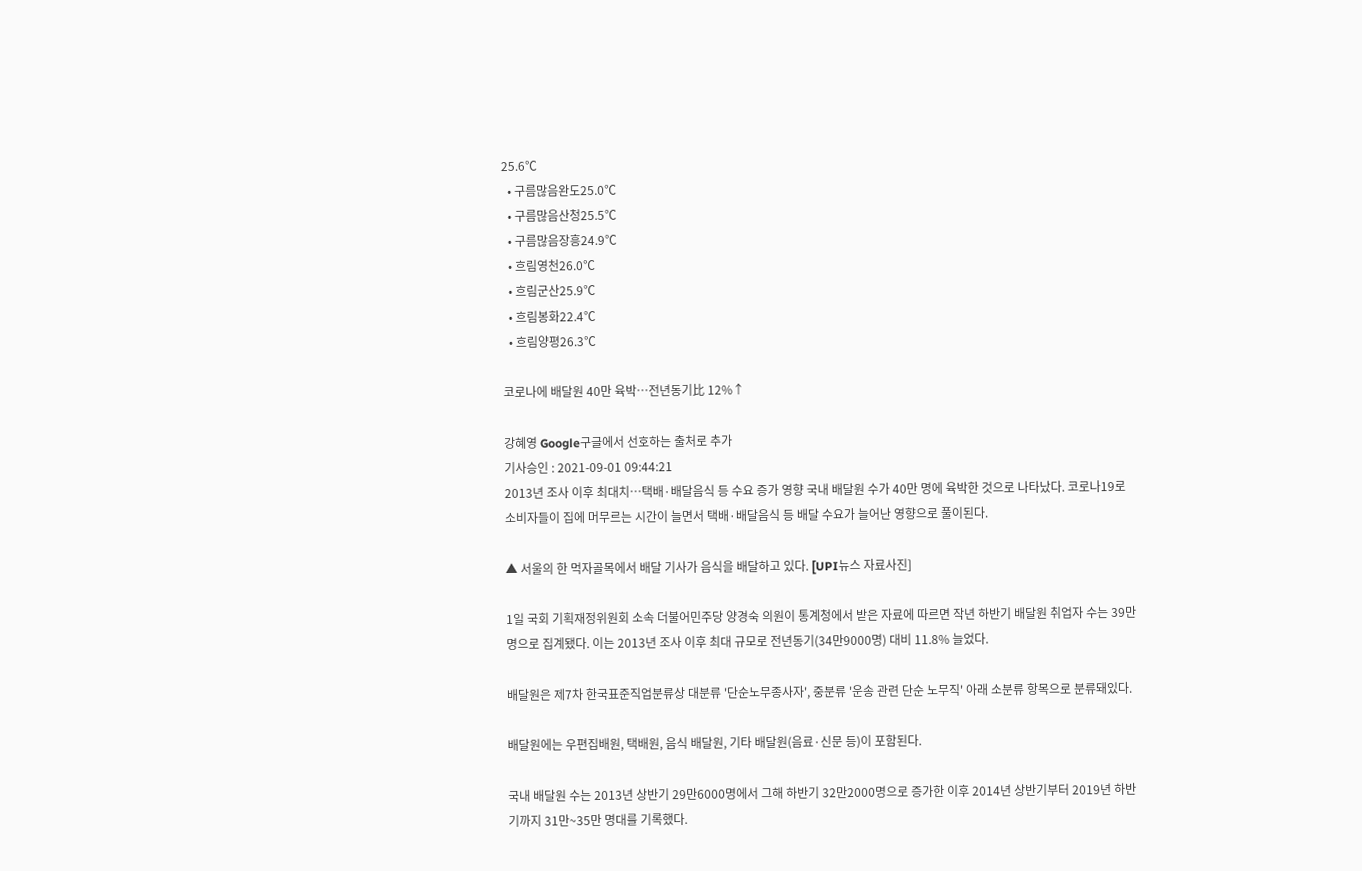25.6℃
  • 구름많음완도25.0℃
  • 구름많음산청25.5℃
  • 구름많음장흥24.9℃
  • 흐림영천26.0℃
  • 흐림군산25.9℃
  • 흐림봉화22.4℃
  • 흐림양평26.3℃

코로나에 배달원 40만 육박…전년동기比 12%↑

강혜영 Google구글에서 선호하는 출처로 추가
기사승인 : 2021-09-01 09:44:21
2013년 조사 이후 최대치…택배·배달음식 등 수요 증가 영향 국내 배달원 수가 40만 명에 육박한 것으로 나타났다. 코로나19로 소비자들이 집에 머무르는 시간이 늘면서 택배·배달음식 등 배달 수요가 늘어난 영향으로 풀이된다.

▲ 서울의 한 먹자골목에서 배달 기사가 음식을 배달하고 있다. [UPI뉴스 자료사진]

1일 국회 기획재정위원회 소속 더불어민주당 양경숙 의원이 통계청에서 받은 자료에 따르면 작년 하반기 배달원 취업자 수는 39만 명으로 집계됐다. 이는 2013년 조사 이후 최대 규모로 전년동기(34만9000명) 대비 11.8% 늘었다.

배달원은 제7차 한국표준직업분류상 대분류 '단순노무종사자', 중분류 '운송 관련 단순 노무직' 아래 소분류 항목으로 분류돼있다.

배달원에는 우편집배원, 택배원, 음식 배달원, 기타 배달원(음료·신문 등)이 포함된다.

국내 배달원 수는 2013년 상반기 29만6000명에서 그해 하반기 32만2000명으로 증가한 이후 2014년 상반기부터 2019년 하반기까지 31만~35만 명대를 기록했다.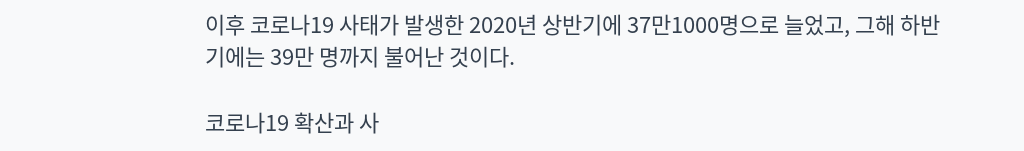이후 코로나19 사태가 발생한 2020년 상반기에 37만1000명으로 늘었고, 그해 하반기에는 39만 명까지 불어난 것이다.

코로나19 확산과 사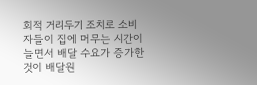회적 거리두기 조치로 소비자들이 집에 머무는 시간이 늘면서 배달 수요가 증가한 것이 배달원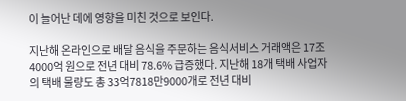이 늘어난 데에 영향을 미친 것으로 보인다.

지난해 온라인으로 배달 음식을 주문하는 음식서비스 거래액은 17조4000억 원으로 전년 대비 78.6% 급증했다. 지난해 18개 택배 사업자의 택배 물량도 총 33억7818만9000개로 전년 대비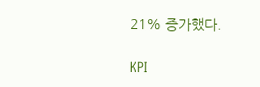21% 증가했다.

KPI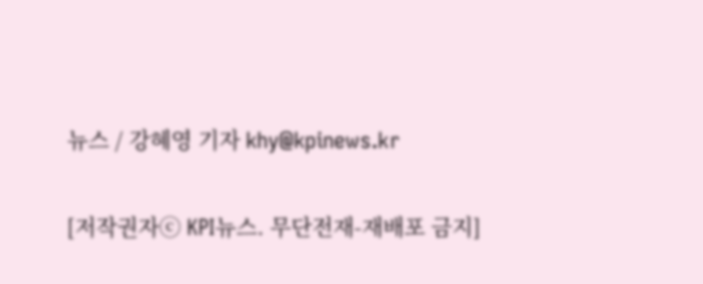뉴스 / 강혜영 기자 khy@kpinews.kr

[저작권자ⓒ KPI뉴스. 무단전재-재배포 금지]